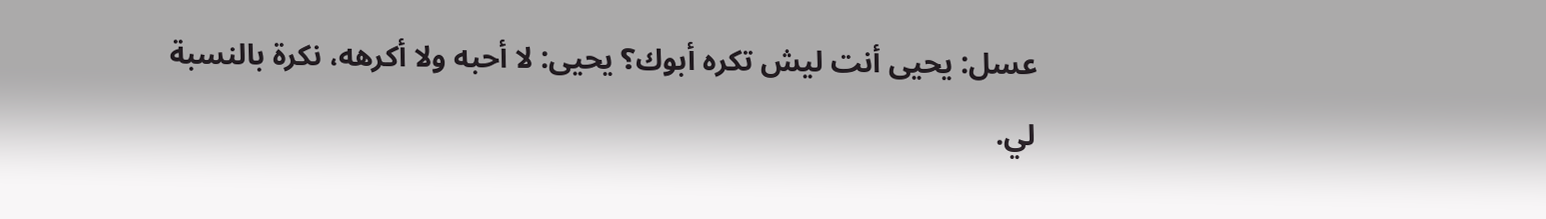عسل: يحيى أنت ليش تكره أبوك؟ يحيى: لا أحبه ولا أكرهه، نكرة بالنسبة لي.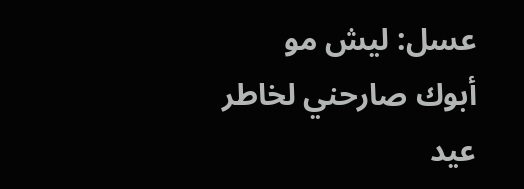عسل: ليش مو أبوك صارحني لخاطر عيد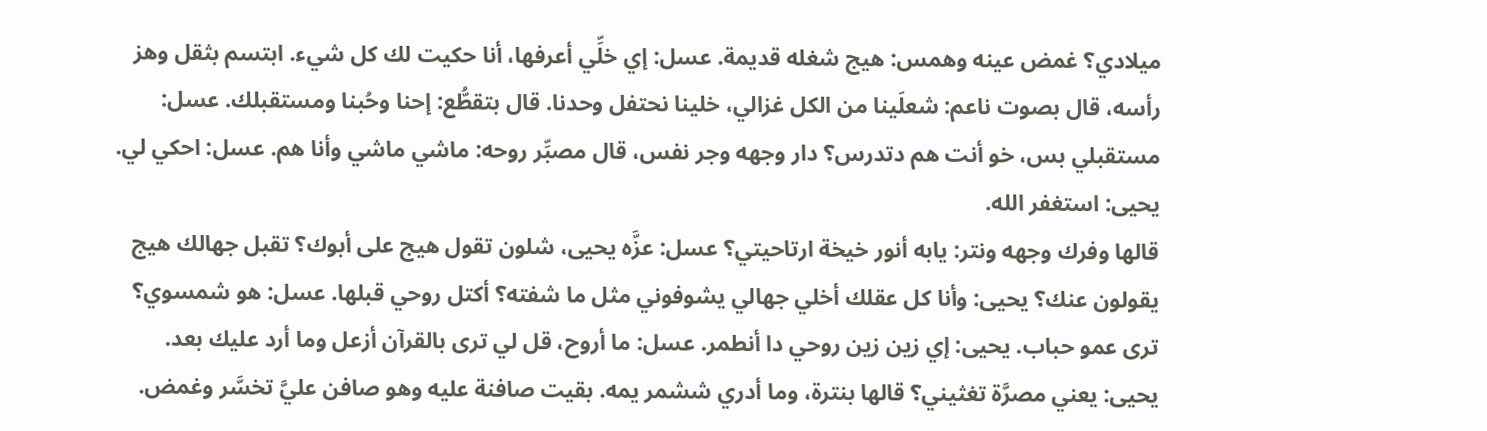ميلادي؟ غمض عينه وهمس: هيج شغله قديمة. عسل: إي خلِّي أعرفها، أنا حكيت لك كل شيء. ابتسم بثقل وهز رأسه، قال بصوت ناعم: شعلَينا من الكل غزالي، خلينا نحتفل وحدنا. قال بتقطُّع: إحنا وحُبنا ومستقبلك. عسل: مستقبلي بس، خو أنت هم دتدرس؟ دار وجهه وجر نفس، قال مصبِّر روحه: ماشي ماشي وأنا هم. عسل: احكي لي. يحيى: استغفر الله.
قالها وفرك وجهه ونتر: يابه أنور خيخة ارتاحيتي؟ عسل: عزَّه يحيى، شلون تقول هيج على أبوك؟ تقبل جهالك هيج يقولون عنك؟ يحيى: وأنا كل عقلك أخلي جهالي يشوفوني مثل ما شفته؟ أكتل روحي قبلها. عسل: هو شمسوي؟ ترى عمو حباب. يحيى: إي زين زين روحي دا أنطمر. عسل: ما أروح، قل لي ترى بالقرآن أزعل وما أرد عليك بعد. يحيى: يعني مصرَّة تغثيني؟ قالها بنترة، وما أدري ششمر يمه. بقيت صافنة عليه وهو صافن عليَّ تخسَّر وغمض.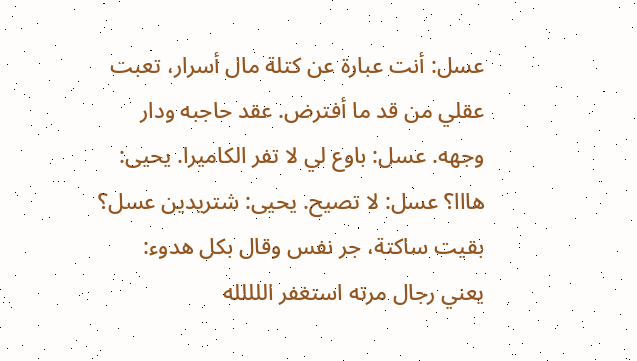عسل: أنت عبارة عن كتلة مال أسرار، تعبت عقلي من قد ما أفترض. عقد حاجبه ودار وجهه. عسل: باوع لي لا تفر الكاميرا. يحيى: هااا؟ عسل: لا تصيح. يحيى: شتريدين عسل؟ بقيت ساكتة، جر نفس وقال بكل هدوء: يعني رجال مرته استغفر اللللله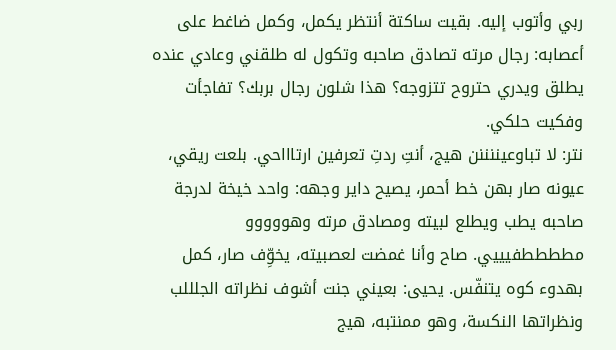ربي وأتوب إليه. بقيت ساكتة أنتظر يكمل، وكمل ضاغط على أعصابه: رجال مرته تصادق صاحبه وتكول له طلقني وعادي عنده يطلق ويدري حتروح تتزوجه؟ هذا شلون رجال بربك؟ تفاجأت وفكيت حلكي.
نتر: لا تباوعيننننن هيج، أنتِ ردتِ تعرفين ارتاااحي. بلعت ريقي، عيونه صار بهن خط أحمر، يصيح داير وجهه: واحد خيخة لدرجة صاحبه يطب ويطلع لبيته ومصادق مرته وهووووو مططططفيييي. صاح وأنا غمضت لعصبيته، يخوِّف صار، كمل بهدوء كوه يتنفّس. يحيى: بعيني جنت أشوف نظراته الجلللب ونظراتها النكسة، وهو ممنتبه، هيج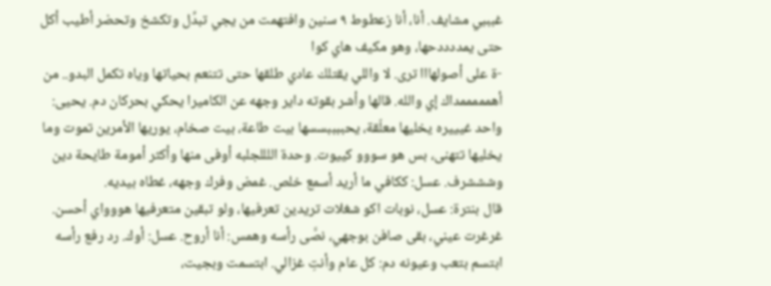غبببي مشايف. أنا، أنا زعطوط ٩ سنين وافتهمت من يجي تبدِّل وتكشخ وتحضر أطيب أكل حتى يمددددحها، وهو مكيف هاي كوا
-ة على أصولهااا ترى. لا واللي يقتلك عادي طلقها حتى تتنعم بحياتها وياه تكمل البدو.. من أهمممممداك إي والله. قالها وأشر بقوته داير وجهه عن الكاميرا يحكي بحركان دم. يحيى: واحد غيييره يخليها معلّقة، يحببببسسها بيت طاعة، بيت صخام، يوريها الأمرين تموت وما يخليها تتهنى، بس هو سووو كييوت. وحدة اللللجلبه أوفى منها وأكثر أمومة طايحة دين وشششرف. عسل: ككافي ما أريد أسمع خلص. غمض وفرك وجهه، غطاه بيديه.
قال بنترة: عسل، نوبات اكو شغلات تريدين تعرفيها، ولو تبقين متعرفيها هووواي أحسن. غرغرت عيني، بقى صافن بوجهي، نصَّى رأسه وهمس: أنا أروح. عسل: أوك. رد رفع رأسه ابتسم بتعب وعيونه دم: كل عام وأنتِ غزالي. ابتسمت وبجيت،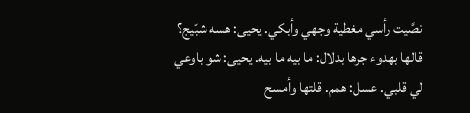نصَّيت رأسي مغطية وجهي وأبكي. يحيى: هسه شبّيج؟ قالها بهدوء جرها بدلال: ما بيه ما بيه. يحيى: شو باوعي لي قلبي. عسل: همم. قلتها وأمسح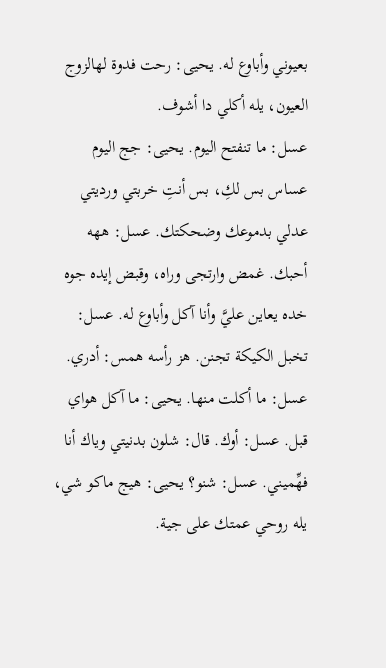بعيوني وأباوع له. يحيى: رحت فدوة لهالزوج العيون، يله أكلي دا أشوف.
عسل: ما تنفتح اليوم. يحيى: جج اليوم عساس بس لكِ، بس أنتِ خربتي ورديتي عدلي بدموعك وضحكتك. عسل: ههه أحبك. غمض وارتجى وراه، وقبض إيده جوه خده يعاين عليَّ وأنا آكل وأباوع له. عسل: تخبل الكيكة تجنن. هز رأسه همس: أدري. عسل: ما أكلت منها. يحيى: ما آكل هواي قبل. عسل: أوك. قال: شلون بدنيتي وياك أنا فهِّميني. عسل: شنو؟ يحيى: هيج ماكو شي، يله روحي عمتك على جية.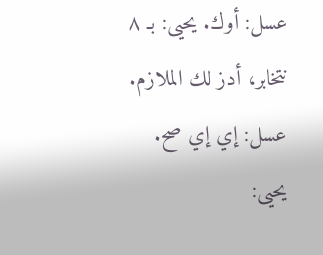عسل: أوك. يحيى: بـ ٨ نتخابر، أدز لك الملازم. عسل: إي إي صح.
يحيى: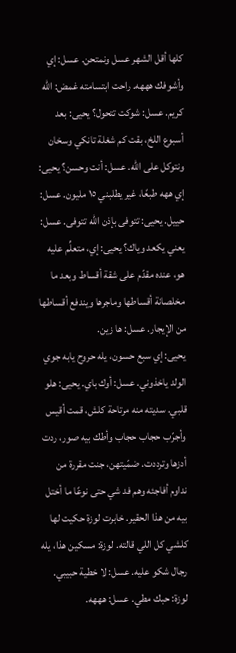كلها أقل الشهر عسل ونمتحن. عسل: إي وأشوفك هههه. راحت ابتسامته غمض: الله كريم. عسل: شوكت تتحول؟ يحيى: بعد أسبوع اللخ، بقت كم شغلة تانكي وسخان ونتوكل على الله. عسل: أنت وحسن؟ يحيى: إي ههه طبعًا، غير يطلبني ١٥ مليون. عسل: حييل. يحيى: تتوفى بإذن الله تتوفى. عسل: يعني يكعد وياك؟ يحيى: إي، متعلِّم عليه هو، عنده مقدّم على شقة أقساط وبعد ما مخلصانة أقساطها وماجرها ويندفع أقساطها من الإيجار. عسل: ها زين.
يحيى: إي سبع حسون، يله حروح يابه جوي الولد ياخذوني. عسل: أوك باي. يحيى: هلو قلبي. سديته منه مرتاحة كلش، قمت أقيس وأجرّب حجاب حجاب وأطك بيه صور، ردت أدزها وترددت. ضمّيتهن، جنت مقررة من نداوم أفاجئه وهم فد شي حتى نوعًا ما أختل بيه من هذا الحقير. خابرت لوزة حكيت لها كلشي كل اللي قالته. لوزة: مسكين هذا، يله رجال شكو عليه. عسل: لا خطية حبيبي. لوزة: حبك مطي. عسل: هههه.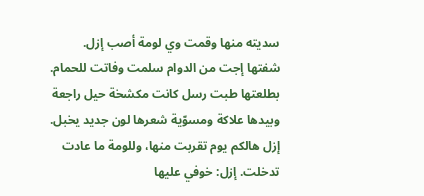سديته منها وقمت وي لومة أصب إزل. شفتها إجت من الدوام سلمت وفاتت للحمام. بطلعتها طبت رسل كانت مكشخة حيل راجعة وبيدها علاكة ومسوّية شعرها لون جديد يخبل. إزل هالكم يوم تقربت منها، وللومة ما عادت تدخلت. إزل: خوفي عليها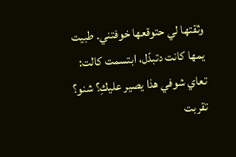وثقتها لي حتوقعها خوفتني. طبيت يمها كانت دتبدّل، ابتسمت كالت: تعاي شوفي هذا يصير عليكِ؟ شنو؟ تقربت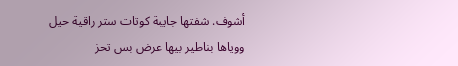أشوف. شفتها جايبة كوتات ستر راقية حيل ووياها بناطير بيها عرض بس تحز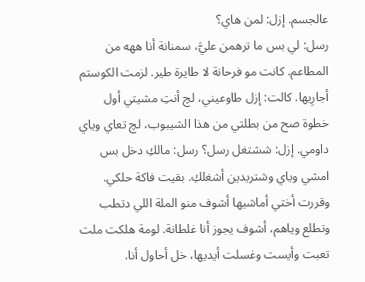عالجسم. إزل: لمن هاي؟
رسل: لي بس ما ترهمن عليَّ، سمنانة أنا ههه من المطاعم. كانت مو فرحانة لا طايرة طير. لزمت الكوستم أجارِيها. كالت: إزل طاوعيني، لچ أنتِ مشيتي أول خطوة صح من بطلتي من هذا الشيبوب، لچ تعاي وياي داومي. إزل: ششتغل رسل؟ رسل: مالكِ دخل بس امشي وياي وشتريدين أشغلكِ. بقيت فاكة حلكي. وقررت أختي أماشيها أشوف منو الملة اللي دتطب وتطلع وياهم، أشوف يجوز أنا غلطانة. لومة هلكت ملت تعبت وأيست وغسلت أيديها، خل أحاول أنا.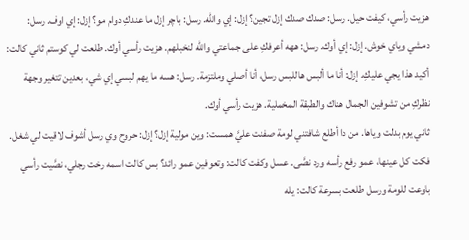هزيت رأسي، كيفت حيل. رسل: صدك صدك إزل تجين؟ إزل: إي والله. رسل: باچر إزل ما عندكِ دوام مو؟ إزل: إي اوف. رسل: دمشي وياي خوش. إزل: إي أوك. رسل: ههه أعرفكِ على جماعتي والله لنخبلهم. هزيت رأسي أوك. طلعت لي كوستم ثاني كالت: أكيد هذا يجي عليكِ. إزل: أنا ما ألبس هاللبس رسل، أنا أصلي وملتزمة. رسل: هسه ما يهم لبسي إي شي، بعدين تتغير وجهة نظركِ من تشوفين الجمال هناك والطبقة المخملية. هزيت رأسي أوك.
ثاني يوم بدلت وياها. من دا أطلع شافتني لومة صفنت عليَّ همست: وين مولية إزل؟ إزل: حروح وي رسل أشوف لاقيت لي شغل. فكت كل عينها، عمو رفع رأسه ورد نصَّى. عسل وكفت كالت: وتعوفين عمو رائد؟ بس كالت اسمه رخت رجلي، نصَّيت رأسي باوعت للومة ورسل طلعت بسرعة كالت: يله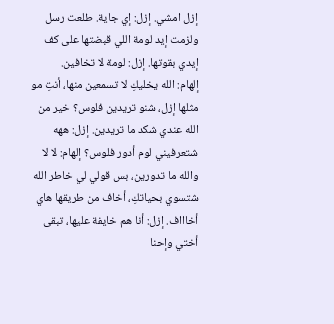إزل امشي. إزل: إي جاية. طلعت رسل ولزمت إيد لومة اللي قبضتها على كف إيدي بقوتها. إزل: لومة لا تخافين.
إلهام: الله يخليكِ لا تسمعين منها، أنتِ مو مثلها إزل، شنو تريدين فلوس؟ خير من الله عندي شكد ما تريدين. إزل: ههه شتعرفيني لوم أدور فلوس؟ إلهام: لا لا والله ما تدورين، بس قولي لي خاطر الله شتسوي بحياتكِ، أخاف من طريقها هاي أخاااف. إزل: أنا هم خايفة عليها، تبقى أختي وإحنا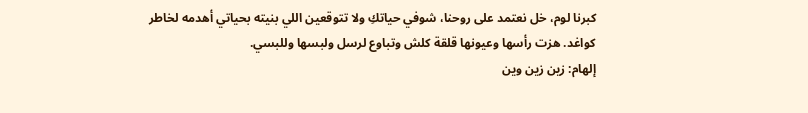كبرنا لوم، خل نعتمد على روحنا، شوفي حياتكِ ولا تتوقعين اللي بنيته بحياتي أهدمه لخاطر كواغد. هزت رأسها وعيونها قلقة كلش وتباوع لرسل ولبسها وللبسي.
إلهام: زين زين وين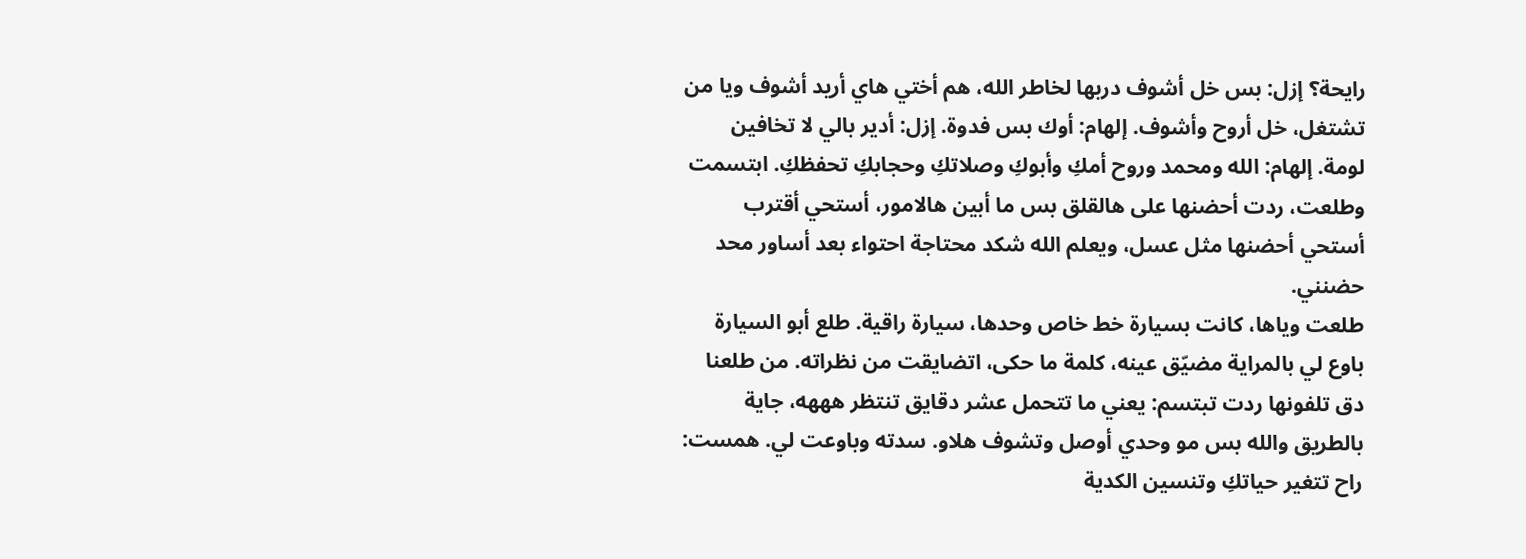رايحة؟ إزل: بس خل أشوف دربها لخاطر الله، هم أختي هاي أريد أشوف ويا من تشتغل، خل أروح وأشوف. إلهام: أوك بس فدوة. إزل: أدير بالي لا تخافين لومة. إلهام: الله ومحمد وروح أمكِ وأبوكِ وصلاتكِ وحجابكِ تحفظكِ. ابتسمت وطلعت، ردت أحضنها على هالقلق بس ما أبين هالامور، أستحي أقترب أستحي أحضنها مثل عسل، ويعلم الله شكد محتاجة احتواء بعد أساور محد حضنني.
طلعت وياها، كانت بسيارة خط خاص وحدها، سيارة راقية. طلع أبو السيارة باوع لي بالمراية مضيّق عينه، كلمة ما حكى، اتضايقت من نظراته. من طلعنا دق تلفونها ردت تبتسم: يعني ما تتحمل عشر دقايق تنتظر هههه، جاية بالطريق والله بس مو وحدي أوصل وتشوف هلاو. سدته وباوعت لي. همست: راح تتغير حياتكِ وتنسين الكدية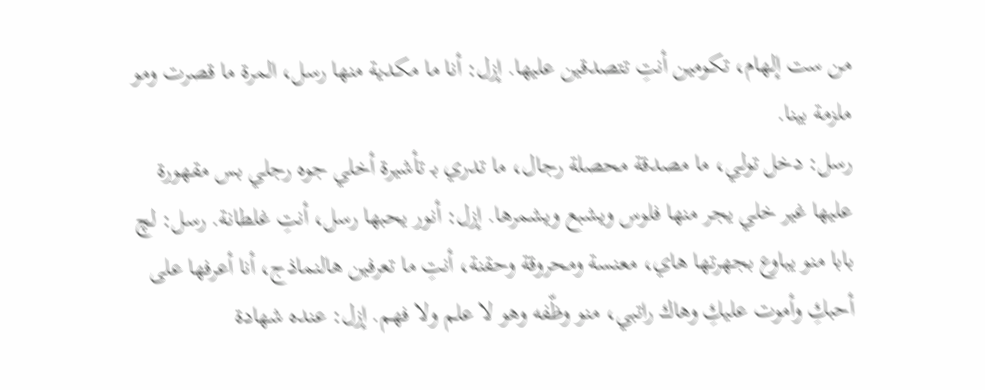من ست إلهام، تكومين أنتِ تتصدقين عليها. إزل: أنا ما مكدية منها رسل، المرة ما قصرت ومو ملزمة بينا.
رسل: دخل تولي، ما مصدقة محصلة رجال، ما تدري بـ تأشيرة أخلي جوه رجلي بس مقهورة عليها غير خلي يجر منها فلوس ويشبع ويشمرها. إزل: أنور يحبها رسل، أنتِ غلطانة. رسل: لچ بابا منو يباوع بجهرتها هاي، معنسة ومحروقة وحقنة، أنتِ ما تعرفين هالنماذج، أنا أعرفها على أحبكِ وأموت عليكِ وهاك راتبي، منو وظّفه وهو لا علم ولا فهم. إزل: عنده شهادة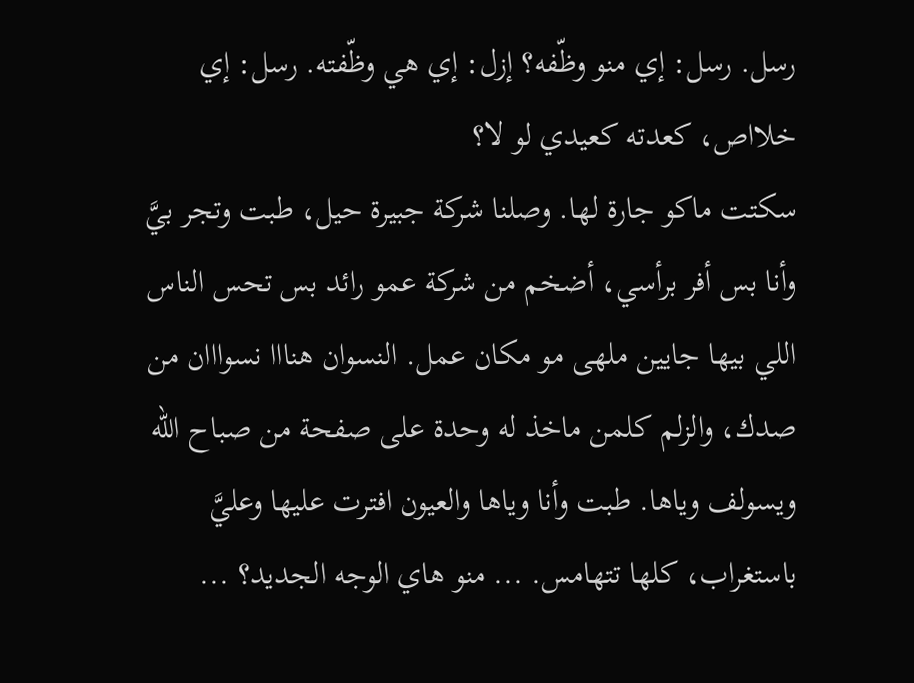رسل. رسل: إي منو وظّفه؟ إزل: إي هي وظّفته. رسل: إي خلااص، كعدته كعيدي لو لا؟
سكتت ماكو جارة لها. وصلنا شركة جبيرة حيل، طبت وتجر بيَّ وأنا بس أفر برأسي، أضخم من شركة عمو رائد بس تحس الناس اللي بيها جايين ملهى مو مكان عمل. النسوان هنااا نسوااان من صدك، والزلم كلمن ماخذ له وحدة على صفحة من صباح الله ويسولف وياها. طبت وأنا وياها والعيون افترت عليها وعليَّ باستغراب، كلها تتهامس. ... منو هاي الوجه الجديد؟ ...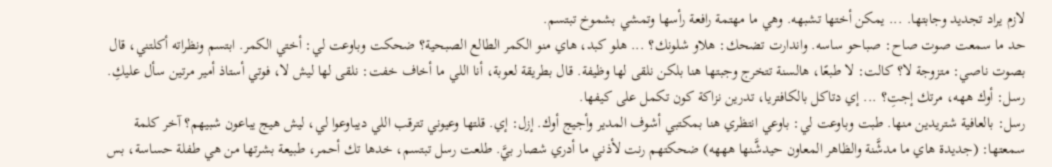لازم يراد تجديد وجابتها. ... يمكن أختها تشبهه. وهي ما مهتمة رافعة رأسها وتمشي بشموخ تبتسم.
حد ما سمعت صوت صاح: صباحو ساسه. واندارت تضحك: هلاو شلونك؟ ... هلو كبد، هاي منو الكمر الطالع الصبحية؟ ضحكت وباوعت لي: أختي الكمر. ابتسم ونظراته أكلتني، قال بصوت ناصي: متزوجة لا؟ كالت: لا طبعًا، هالسنة تتخرج وجبتها هنا بلكن نلقى لها وظيفة. قال بطريقة لعوبة، أنا اللي ما أخاف خفت: نلقى لها ليش لا، فوتي أستاذ أمير مرتين سأل عليكِ. رسل: أوك ههه، مرتك إجتِ؟ ... إي دتاكل بالكافتريا، تدرين نزاكة كون تكمل على كيفها.
رسل: بالعافية شتريدين منها. طبت وباوعت لي: باوعي انتظري هنا بمكتبي أشوف المدير وأجيج أوك. إزل: إي. قلتها وعيوني تترقب اللي ديباوعوا لي، ليش هيج يباعون شبيهم؟ آخر كلمة سمعتها: (جديدة هاي ما مدشَّنة والظاهر المعاون حيدشَّنها هههه) ضحكتهم رنت لأذني ما أدري شصار بيَّ. طلعت رسل تبتسم، خدها تك أحمر، طبيعة بشرتها من هي طفلة حساسة، بس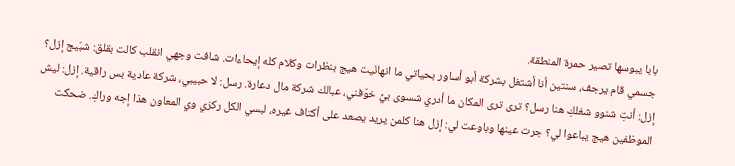بابا يبوسها تصير حمرة المنطقة.
جسمي قام يرجف، سنتين أنا أشتغل بشركة أبو أساور بحياتي ما انهانَيت هيج بنظرات وكلام كله إيحاءات. شافت وجهي انقلب كالت بقلق: شبّيج إزل؟ إزل: أنتِ شنوو شغلكِ هنا رسل؟ ترى ترى المكان ما أدري شسوى بيَّ خوّفني، عبالك شركة مال دعارة. رسل: لا حبيبي، شركة عادية بس راقية. إزل: ليش الموظفين هيج يباعوا لي؟ جرت عينها وباوعت لي: إزل هنا كلمن يريد يصعد على أكتاف غيره، لبسي الكل ركزي وي المعاون هذا إجه وراكِ. ضحكت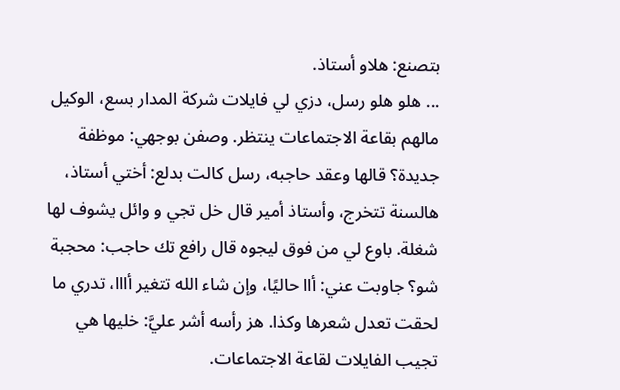بتصنع: هلاو أستاذ.
... هلو هلو رسل، دزي لي فايلات شركة المدار بسع، الوكيل مالهم بقاعة الاجتماعات ينتظر. وصفن بوجهي: موظفة جديدة؟ قالها وعقد حاجبه، رسل كالت بدلع: أختي أستاذ، هالسنة تتخرج، وأستاذ أمير قال خل تجي و وائل يشوف لها شغلة. باوع لي من فوق ليجوه قال رافع تك حاجب: محجبة شو؟ جاوبت عني: أاا حاليًا، وإن شاء الله تتغير أااا، تدري ما لحقت تعدل شعرها وكذا. هز رأسه أشر عليَّ: خليها هي تجيب الفايلات لقاعة الاجتماعات.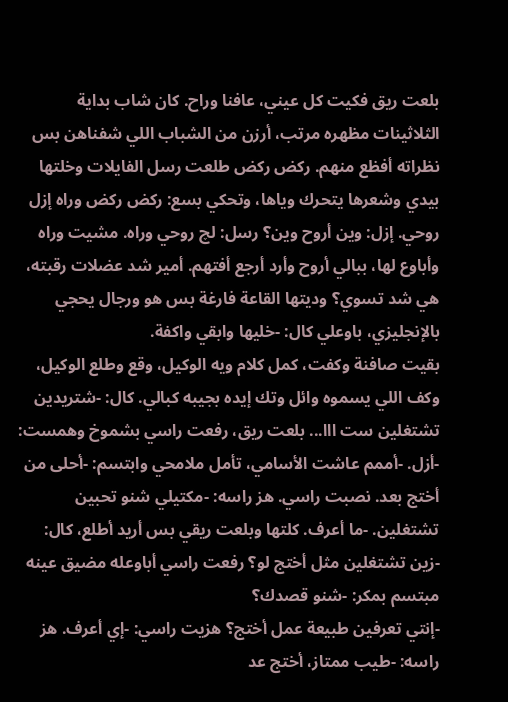بلعت ريق فكيت كل عيني، عافنا وراح. كان شاب بداية الثلاثينات مظهره مرتب، أرزن من الشباب اللي شفناهن بس نظراته أفظع منهم. ركض ركض طلعت رسل الفايلات وخلتها بيدي وشعرها يتحرك وياها، وتحكي بسع: ركض ركض وراه إزل روحي. إزل: وين أروح وين؟ رسل: لچ روحي وراه. مشيت وراه وأباوع لها، ببالي أروح وأرد أرجع أفتهم. أمير شد عضلات رقبته، هي شد تسوي؟ وديتها القاعة فارغة بس هو ورجال يحجي بالإنجليزي، باوعلي كال: -خليها وابقي واكفة.
بقيت صافنة وكفت، كمل كلام ويه الوكيل، وقع وطلع الوكيل، وكف اللي يسموه وائل وتك إيده بجيبه كبالي. كال: -شتريدين تشتغلين ست ااا... بلعت ريق، رفعت راسي بشموخ وهمست: -أزل. -أممم عاشت الأسامي، تأمل ملامحي وابتسم: -أحلى من أختج بعد. نصبت راسي. هز راسه: -مكتيلي شنو تحبين تشتغلين. -ما أعرف. كلتها وبلعت ريقي بس أريد أطلع، كال: -زين تشتغلين مثل أختج لو؟ رفعت راسي أباوعله مضيق عينه مبتسم بمكر: -شنو قصدك؟
-إنتي تعرفين طبيعة عمل أختج؟ هزيت راسي: -إي أعرف. هز راسه: -طيب ممتاز، أختج عد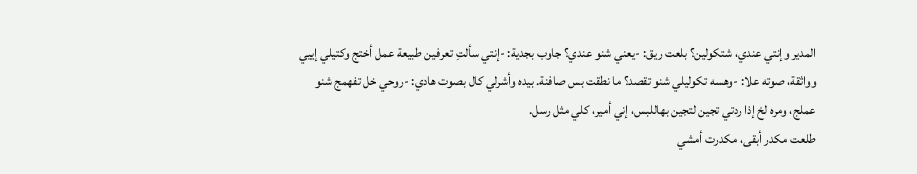المدير وإنتي عندي، شتكولين؟ بلعت ريق: -يعني شنو عندي؟ جاوب بجدية: -إنتي سألتِ تعرفين طبيعة عمل أختج وكتيلي إييي وواثقة، صوته علا: -وهسه تكوليلي شنو تقصد؟ ما نطقت بس صافنة. بيده وأشرلي كال بصوت هادي: -روحي خل تفهمج شنو عملج، ومره لخ إذا ردتي تجين لتجين بهاللبس، إني أمير، كلي مثل رسل.
طلعت مكدر أبقى، مكدرت أمشي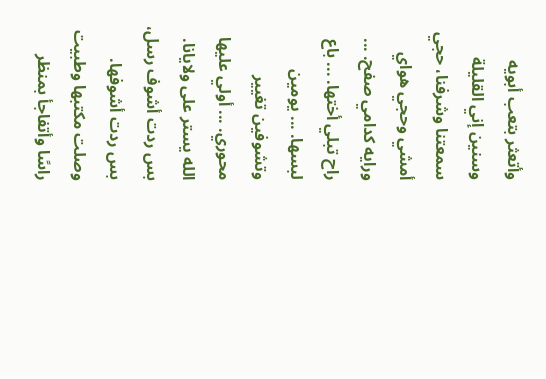وأتعثر بتعب أبويه وسنين إني القليلة سمعتنا وشرفنا، حجي أمشي وحجي هواي ورايه كدامي صفح. ... راح تبلي أختها. ... باع لبسها. ... يومين وتشوفين تغيير محوري. ... أولي عليها الله يستر على ولايانا. بس ردت أشوف رسل، بس ردت أشوفها. وصلت مكتبها وطبيت راسًا وأتفاجأ بمنظر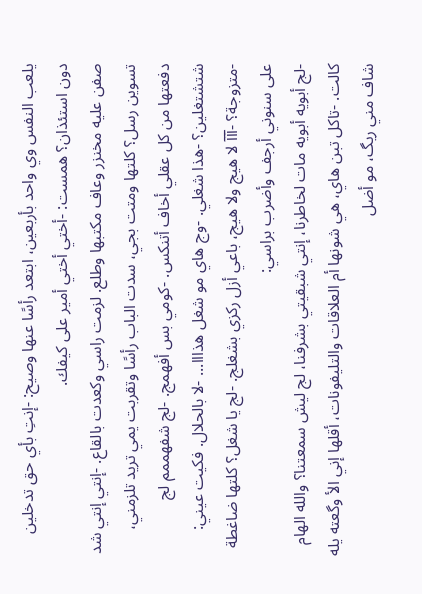يلعب النفس وي واحد بأربعين، ابتعد رأسًا عنها وصيح: -إنتِ بأي حق تدخلين دون استئذان؟ همست: -أختي أختي أمير على كيفك.
صفن عليه مخنزر وعاف مكتبها وطلع. لزمت راسي وكعدت بالقاع. -إنتي إنتي شد تسوين رسل؟ كلتها ومتت بجي، سدت الباب رأسًا وتقربت يمي تريد تلزمني، دفعتها من كل عقلي أخاف أتنكس. -كومي بس أفهمج. -لج شفهممم لج شتشتغلين؟ -هذا شغلي. -وج هاي مو شغل هذااا... -لا بالحلال. فكيت عيني: -متزوجة؟ -آآآ لا هيج ولا هيج، باعي أزل ركزي بشغلج. -لج يا شغل؟ كلتها ضاغطة على سنوني أرجف وأضرب براسي:
-لج أبويه أبويه مات لخاطرنا، إنتي شبقيتي بشرفنا، لج ليش سمعتنا؟ والله الهام كالت. -تاكل تبن هاي، هي شونها أم العلاقات والتليفونات، أقلها إني الأ وگعته يله شاف مني ريگ، مو أضل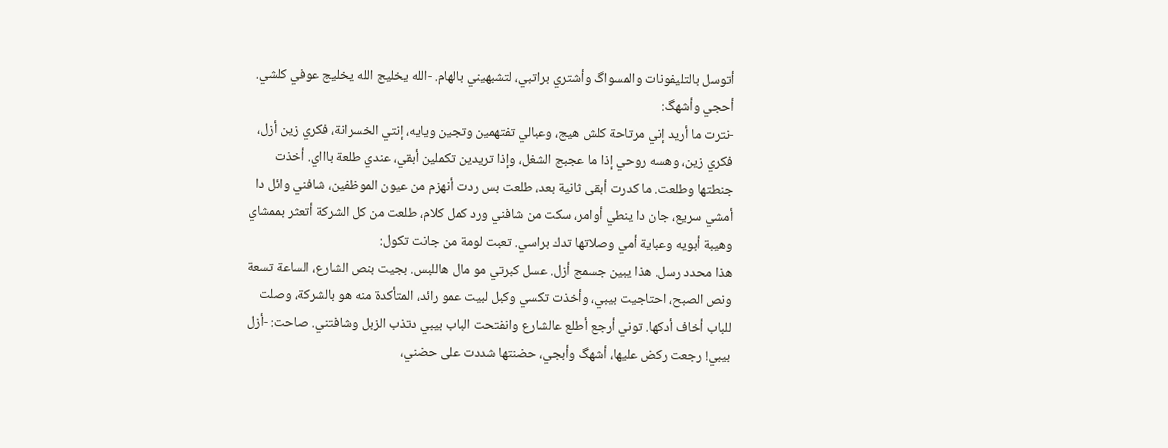أتوسل بالتليفونات والمسواگ وأشتري براتبي، لتشبهيني بالهام. -الله يخليج الله يخليج عوفي كلشي. أحجي وأشهگ:
-نترت ما أريد إني مرتاحة كلش هيج، وعبالي تفتهمين وتجين ويايه، إنتي الخسرانة، فكري زين أزل، فكري زين، وهسه روحي إذا ما عجبج الشغل، وإذا تريدين تكملين أبقي، عندي طلعة باااي. أخذت جنطتها وطلعت. ما كدرت أبقى ثانية بعد، طلعت بس ردت أنهزم من عيون الموظفين، شافني وائل دا أمشي سريع، جان دا ينطي أوامر، سكت من شافني ورد كمل كلام، طلعت من كل الشركة أتعثر بممشاي وهيبة أبويه وعباية أمي وصلاتها تدك براسي. تعبت لومة من جانت تكول:
هذا محدد رسل. هذا يبين جسمج أزل. عسل كبرتي مو مال هاللبس. بجيت بنص الشارع، الساعة تسعة ونص الصبح، احتاجيت بيبي، وأخذت تكسي وكبل لبيت عمو رائد، المتأكدة منه هو بالشركة، وصلت للباب أخاف أدكها. توني أرجع أطلع عالشارع وانفتحت الباب بيبي دتذب الزبل وشافتني. صاحت: -أزل بيبي! رجعت ركض عليها، أشهگ وأبجي، حضنتها شددت على حضني،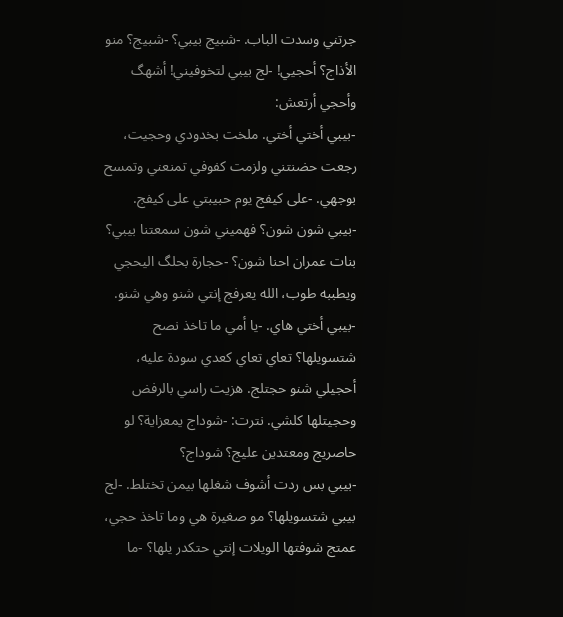جرتني وسدت الباب. -شبيج بيبي؟ -شبيج؟ منو الأذاج؟ أحجيي! -لج بيبي لتخوفيني! أشهگ وأحجي أرتعش:
-بيبي أختي أختي. ملخت بخدودي وحجيت، رجعت حضنتني ولزمت كفوفي تمنعني وتمسح بوجهي. -على كيفج يوم حبيبتي على كيفج. -بيبي شون شون؟ فهميني شون سمعتنا بيبي؟ بنات عمران احنا شون؟ -حجارة بحلگ اليحجي ويطببه طوب، الله يعرفج إنتي شنو وهي شنو. -بيبي أختي هاي. -يا أمي ما تاخذ نصح شتسويلها؟ تعاي تعاي كعدي سودة عليه، أحجيلي شنو حجتلج. هزيت راسي بالرفض وحجيتلها كلشي. نترت: -شوداج يمعزاية؟ لو حاصريج ومعتدين عليج؟ شوداج؟
-بيبي بس ردت أشوف شغلها بيمن تختلط. -لج بيبي شتسويلها؟ مو صغيرة هي وما تاخذ حجي، عمتج شوفتها الويلات إنتي حتكدر يلها؟ -ما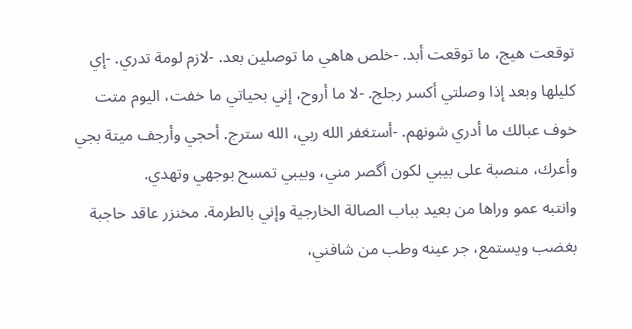توقعت هيج، ما توقعت أبد. -خلص هاهي ما توصلين بعد. -لازم لومة تدري. -إي كليلها وبعد إذا وصلتي أكسر رجلج. -لا ما أروح، إني بحياتي ما خفت، اليوم متت خوف عبالك ما أدري شونهم. -أستغفر الله ربي، الله سترج. أحجي وأرجف ميتة بجي وأعرك، منصبة على بيبي لكون أگصر مني، وبيبي تمسح بوجهي وتهدي.
وانتبه عمو وراها من بعيد بباب الصالة الخارجية وإني بالطرمة. مخنزر عاقد حاجبة بغضب ويستمع، جر عينه وطب من شافني،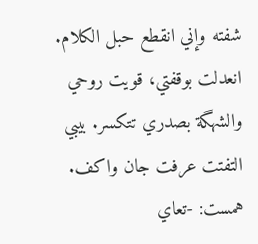شفته وإني انقطع حبل الكلام. انعدلت بوقفتي، قويت روحي والشهگة بصدري تتكسر. بيبي التفتت عرفت جان واكف. همست: -تعاي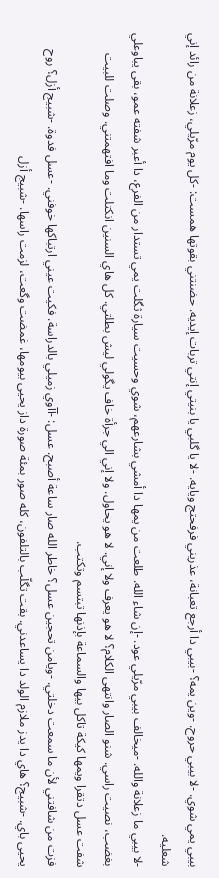بيبي يمي شوي. -لا بيبي حروح. -وين يمه؟ -بيبي دا أرجع تعبانة، عذريني فرفحتج ويايه. -لا يا گلبي يا بنيتي إنتي تربات إيديه. حضنتني بقوتها همست: -كل يوم مرّيلي، زعلانة من رائد إني شعليه.
-لا بيبي ما زعلانة والله. -ميخالف بيبي مرّيلي عود. -إن شاء الله. طلعت من يمها دا أمشي بشارعهم، شوي وحسيت سيارة ثگلت يمي تستدار من الفرع، دا أعبر شفته عمو، بقى يباوعلي بغضب، نصيت راسي. شنو الصار وانتهى الكلام؟ لا هو يعرف ولا إني. لا هو يحاول. ولا إني الي جرأة خاف يگولي ليش بطلتي. كل هاي السنين انكتلت وما افتهمتني. وصلت للبيت شفت عسل دتقرا ويمها كيكة تاكل بيها والسماعة بإذنها تبتسم وتكتب.
فزت من شافتني لأن ما سمعت دخلتي. -ويامن تحجين عسل؟ خاطر الله صار ساعة أصبح. عسل: -آآوي زميلي بالدراسة. فكيت عيني ارتباكها خوفني. -عسل فدوة. -شبيج أزل؟ روح يحيى باي. -شبيج؟ هاي دا يدز ملازم الولد دا يساعدني. بقت تگلّب بالتلفون، كله صور بمئة صورة داز يحيى بيومها، غمضت وگعت، لزمت راسها. -شبيج أزل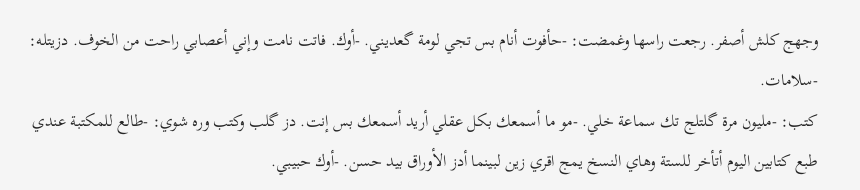وجهج كلش أصفر. رجعت راسها وغمضت: -حأفوت أنام بس تجي لومة گعديني. -أوك. فاتت نامت وإني أعصابي راحت من الخوف. دزيتله: -سلامات.
كتب: -مليون مرة گلتلج تك سماعة خلي. -مو ما أسمعك بكل عقلي أريد أسمعك بس إنت. دز گلب وكتب وره شوي: -طالع للمكتبة عندي طبع كتابين اليوم أتأخر للستة وهاي النسخ يمج اقري زين لبينما أدز الأوراق بيد حسن. -أوك حبيبي.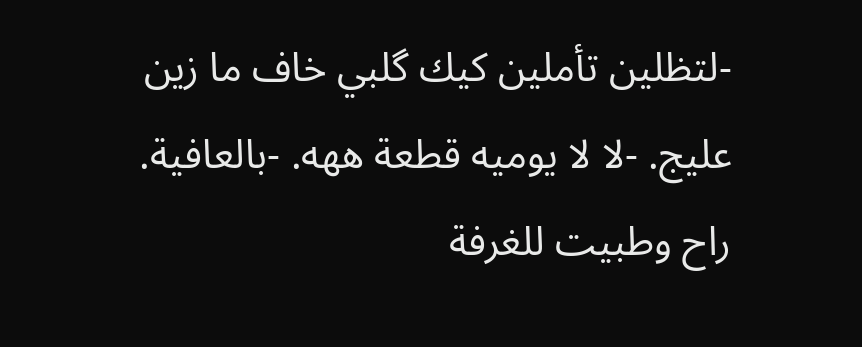-لتظلين تأملين كيك گلبي خاف ما زين عليج. -لا لا يوميه قطعة ههه. -بالعافية. راح وطبيت للغرفة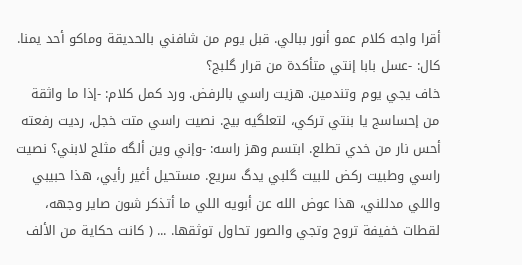أقرا واجه كلام عمو أنور ببالي. قبل يوم من شافني بالحديقة وماكو أحد يمنا. كال: -عسل بابا إنتي متأكدة من قرار گلبج؟
خاف يجي يوم وتندمين. هزيت راسي بالرفض. ورد كمل كلام: -إذا ما واثقة من إحساسج يا بنتي تركي، لتعلگيه بيج. نصيت راسي متت خجل، رديت رفعته أحس نار من خدي تطلع. ابتسم وهز راسه: -وإني وين ألگه مثلج لابني؟ نصيت راسي وطبيت ركض للبيت گلبي يدگ سريع. مستحيل أغير رأيي، هذا حبيبي واللي مدللني، هذا عوض الله عن أبويه اللي ما أتذكر شون صاير وجهه، لقطات خفيفة تروح وتجي والصور تحاول توثقها. ... ( كانت حكاية من الألف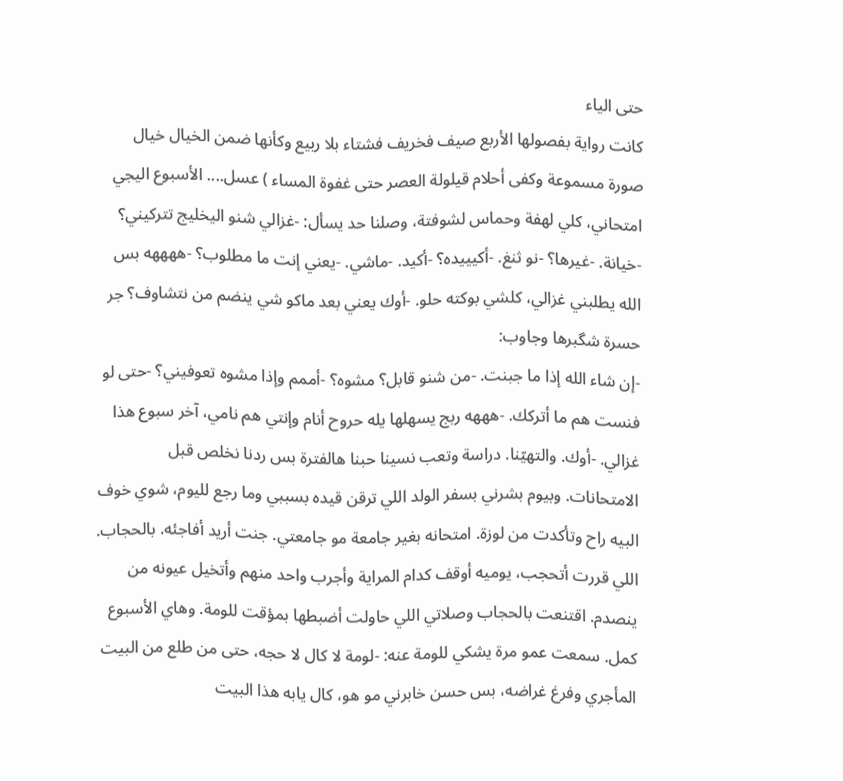حتى الياء
كانت رواية بفصولها الأربع صيف فخريف فشتاء بلا ربيع وكأنها ضمن الخيال خيال صورة مسموعة وكفى أحلام قيلولة العصر حتى غفوة المساء ) عسل.... الأسبوع اليجي امتحاني، كلي لهفة وحماس لشوفتة، وصلنا حد يسأل: -غزالي شنو اليخليج تتركيني؟ -خيانة. -غيرها؟ -نو ثنغ. -أكيييده؟ -أكيد. -ماشي. -يعني إنت ما مطلوب؟ -ههههه بس الله يطلبني غزالي، كلشي بوكته حلو. -أوك يعني بعد ماكو شي ينضم من نتشاوف؟ جر حسرة شگبرها وجاوب:
-إن شاء الله إذا ما جبنت. -من شنو قابل؟ مشوه؟ -أممم وإذا مشوه تعوفيني؟ -حتى لو فنست هم ما أتركك. -هههه ربج يسهلها يله حروح أنام وإنتي هم نامي، آخر سبوع هذا غزالي. -أوك. والتهيّنا. دراسة وتعب نسينا حبنا هالفترة بس ردنا نخلص قبل الامتحانات. وبيوم بشرني بسفر الولد اللي ترقن قيده بسببي وما رجع لليوم، شوي خوف البيه راح وتأكدت من لوزة. امتحانه بغير جامعة مو جامعتي. جنت أريد أفاجئه. بالحجاب.
اللي قررت أتحجب، يوميه أوقف كدام المراية وأجرب واحد منهم وأتخيل عيونه من ينصدم. اقتنعت بالحجاب وصلاتي اللي حاولت أضبطها بمؤقت للومة. وهاي الأسبوع كمل. سمعت عمو مرة يشكي للومة عنه: -لومة لا كال لا حجه، حتى من طلع من البيت المأجري وفرغ غراضه، بس حسن خابرني مو هو، كال يابه هذا البيت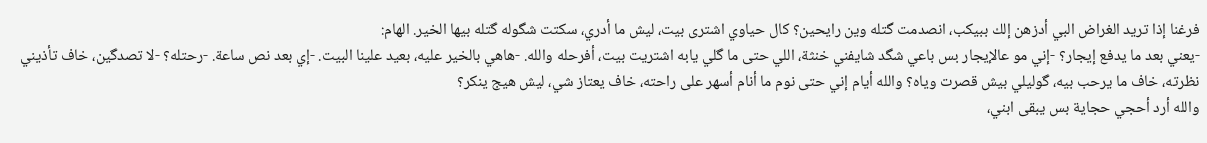فرغنا إذا تريد الغراض البي أدزهن إلك ببيكب، انصدمت گتله وين رايحين؟ كال حياوي اشترى بيت، ليش ما أدري، سكتت شگوله گتله بيها الخير. الهام:
-يعني بعد ما يدفع إيجار؟ -إني مو عالإيجار بس باعي شگد شايفني خنثة، اللي حتى ما گلي يابه اشتريت بيت، أفرحله والله. -هاهي بالخير عليه، بعيد علينا البيت. -إي بعد نص ساعة. -رحتله؟ -لا تصدگين، خاف تأذيني نظرته، خاف ما يرحب بيه، گوليلي بيش قصرت وياه؟ والله أيام إني حتى نوم ما أنام أسهر على راحته، خاف يعتاز شي، ليش هيج ينكر؟
والله أرد أحجي حجاية بس يبقى ابني،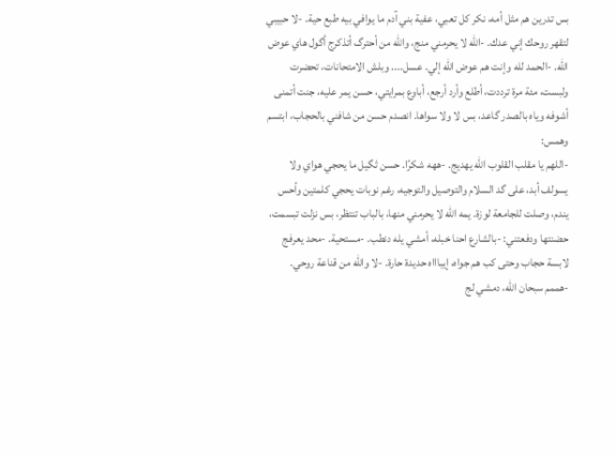بس تدرين هم مثل أمه، نكر كل تعبي، عفية بني آدم ما يوافي بيه طبع حية. -لا حبيبي لتقهر روحك إني عدك. -الله لا يحرمني منج، والله من أحترگ أتذكرج أگول هاي عوض الله. -الحمد لله وإنت هم عوض الله إلي. عسل.... وبلش الامتحانات، تحضرت ولبست، مئة مرة ترددت، أطلع وأرد أرجع، أباوع بمرايتي، حسن يمر عليه، جنت أتمنى أشوفه وياه بالصدر گاعد، بس لا ولا سواها. انصدم حسن من شافني بالحجاب، ابتسم وهمس:
-اللهم يا مقلب القلوب الله يهديج. -ههه شكرًا. حسن ثگيل ما يحجي هواي ولا يسولف أبد، على گد السلام والتوصيل والتوجيه، رغم نوبات يحجي كلمتين وأحس يندم، وصلت للجامعة لوزة. يمه الله لا يحرمني منها، بالباب تنتظر، بس نزلت تبسمت، حضنتها ودفعتني: -بالشارع احنا خبله، أمشي يله دنطب. -مستحية. -محد يعرفج لابسة حجاب وحتى كب هم جواه، إيباااه حديدة حارة. -لا والله من قناعة روحي. -هممم سبحان الله، دمشي لج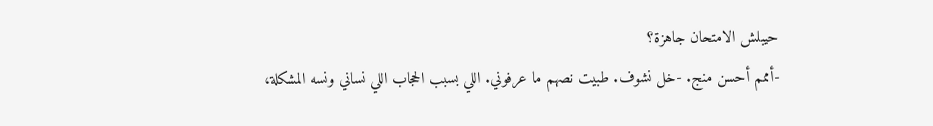حيبلش الامتحان جاهزة؟
-أممم أحسن منج. -خل نشوف. طبيت نصهم ما عرفوني. اللي بسبب الحجاب اللي نساني ونسه المشكلة،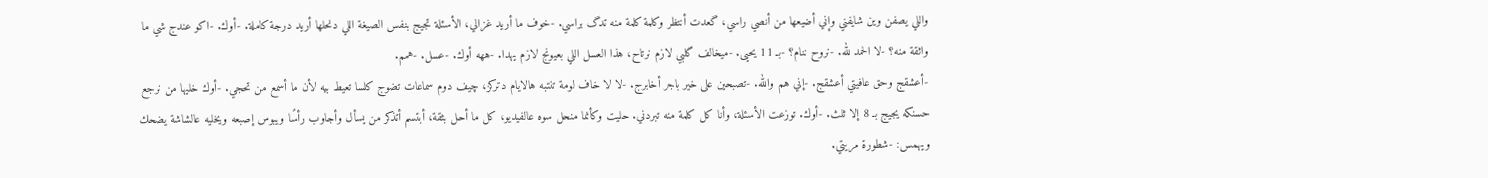واللي يصفن وين شايفني وإني أضيعها من أنصي راسي، گعدت أنتظر وكلمة كلمة منه تدگ براسي. -خوف ما أريد غزالي، الأسئلة تجيج بنفس الصيغة اللي دنحلها أريد درجة كاملة. -أوك. -اكو عندج شي ما واثقة منه؟ -لا الحمد لله. -نروح ننام؟ -بـ 11 يحيى. -ميخالف گلبي لازم نرتاح، هذا العسل اللي بعيونج لازم يهدا. -ههه أوك. -عسل. -همم.
-أعشقج وحق عافيتي أعشقج. -إني هم والله. -تصبحين على خير باجر أخابرج. -لا لا خاف لومة تنتبه هالايام دتركز، چيف دوم سماعات تضوج كلسا تعيط بيه لأن ما أسمع من تحجي. -أوك خليها من نرجع حسنكه يجيج بـ 8 إلا ثلث. -أوك. توزعت الأسئلة، وأنا كل كلمة منه تبردني. حليت وكأنما منحل سوه عالفيديو، كل ما أحل بثقة، أبتسم أتذكر من يسأل وأجاوب رأسًا ويبوس إصبعه ويخليه عالشاشة يضحك ويهمس: -شطورة مريتي.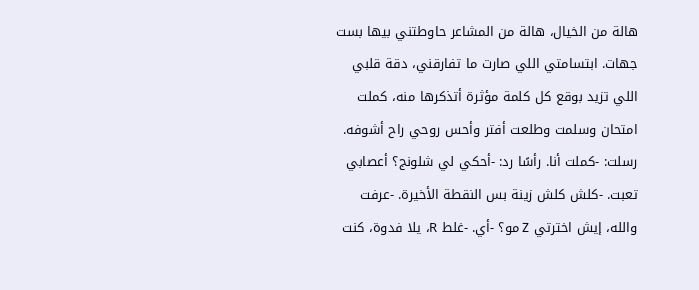هالة من الخيال، هالة من المشاعر حاوطتني بيها بست جهات. ابتسامتي اللي صارت ما تفارقني، دقة قلبي اللي تزيد بوقع كل كلمة مؤثرة أتذكرها منه، كملت امتحان وسلمت وطلعت أفتر وأحس روحي راح أشوفه. رسلت: -كملت أنا. رأسًا رد: -أحكي لي شلونج؟ أعصابي تعبت. -كلش كلش زينة بس النقطة الأخيرة. -عرفت والله، إيش اخترتي Z مو؟ -أي. -غلط R، يلا فدوة، كنت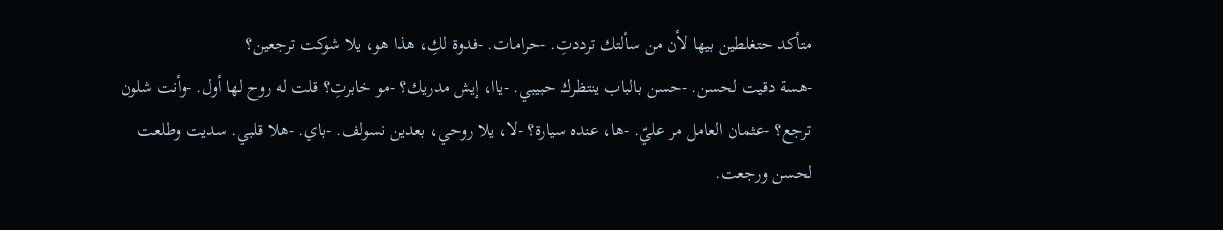متأكد حتغلطين بيها لأن من سألتك ترددتِ. -حرامات. -فدوة لكِ، هذا هو، يلا شوكت ترجعين؟
-هسة دقيت لحسن. -حسن بالباب ينتظرك حبيبي. -ياا، إيش مدريك؟ -مو خابرتِ؟ قلت له روح لها أول. -وأنت شلون ترجع؟ -عثمان العامل مر عليّ. -ها، عنده سيارة؟ -لا، يلا روحي، بعدين نسولف. -باي. -هلا قلبي. سديت وطلعت لحسن ورجعت.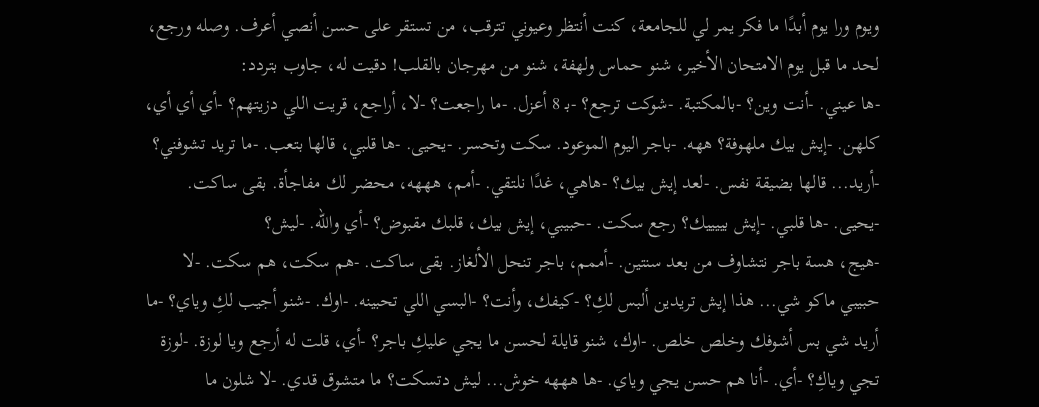ويوم ورا يوم أبدًا ما فكر يمر لي للجامعة، كنت أنتظر وعيوني تترقب، من تستقر على حسن أنصي أعرف. وصله ورجع، لحد ما قبل يوم الامتحان الأخير، شنو حماس ولهفة، شنو من مهرجان بالقلب! دقيت له، جاوب بتردد:
-ها عيني. -أنت وين؟ -بالمكتبة. -شوكت ترجع؟ -بـ 8 أعزل. -ما راجعت؟ -لا، أراجع، قريت اللي دزيتهم؟ -أي أي أي، كلهن. -إيش بيك ملهوفة؟ ههه. -باجر اليوم الموعود. سكت وتحسر. -يحيى. -ها قلبي، قالها بتعب. -ما تريد تشوفني؟ -أريد... قالها بضيقة نفس. -لعد إيش بيك؟ -هاهي، غدًا نلتقي. -أمم، هههه، محضر لك مفاجأة. بقى ساكت. -يحيى. -ها قلبي. -إيش بييييك؟ رجع سكت. -حبيبي، إيش بيك، قلبك مقبوض؟ -أي والله. -ليش؟
-هيج، هسة باجر نتشاوف من بعد سنتين. -أممم، باجر تنحل الألغاز. بقى ساكت. -هم سكت، هم سكت. -لا حبيبي ماكو شي... هذا إيش تريدين ألبس لكِ؟ -كيفك، وأنت؟ -البسي اللي تحبينه. -اوك. -شنو أجيب لكِ وياي؟ -ما أريد شي بس أشوفك وخلص خلص. -اوك، شنو قايلة لحسن ما يجي عليكِ باجر؟ -أي، قلت له أرجع ويا لوزة. -لوزة تجي وياكِ؟ -أي. -أنا هم حسن يجي وياي. -ها هههه خوش... ليش دتسكت؟ ما متشوق قدي. -لا شلون ما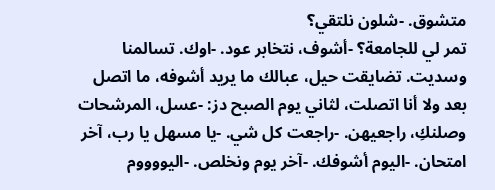متشوق. -شلون نلتقي؟
تمر لي للجامعة؟ -أشوف، نتخابر عود. -اوك. تسالمنا وسديت. تضايقت حيل، عبالك ما يريد أشوفه، ما اتصل بعد ولا أنا اتصلت، لثاني يوم الصبح دز: -عسل، المرشحات وصلنكِ، راجعيهن. -راجعت كل شي. -يا مسهل يا رب، آخر امتحان. -اليوم أشوفك. -آخر يوم ونخلص. -اليووووم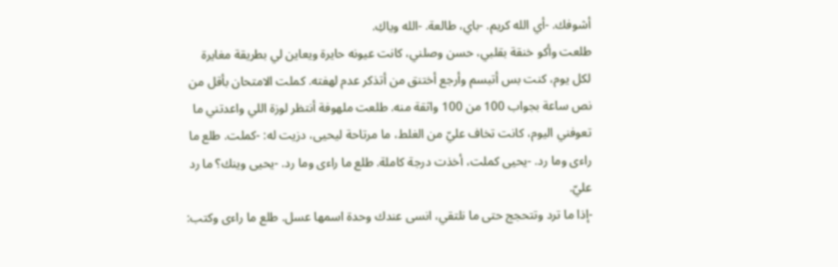أشوفك. -أي الله كريم. -باي، طالعة. -الله وياكِ.
طلعت وأكو خنقة بقلبي، حسن وصلني، كانت عيونه حايرة ويعاين لي بطريقة مغايرة لكل يوم، كنت بس أتبسم وأرجع أختنق من أتذكر عدم لهفته. كملت الامتحان بأقل من نص ساعة بجواب 100 من 100 واثقة منه. طلعت ملهوفة أنتظر لوزة اللي واعدتني ما تعوفني اليوم، كانت تخاف عليّ من الغلط، ما مرتاحة ليحيى، دزيت له: -كملت. طلع ما راءى وما رد. -يحيى كملت، أخذت درجة كاملة. طلع ما راءى وما رد. -يحيى وينك؟ ما رد عليّ.
-إذا ما ترد وتتحجج حتى ما نلتقي، انسى عندك وحدة اسمها عسل. طلع ما راءى وكتب: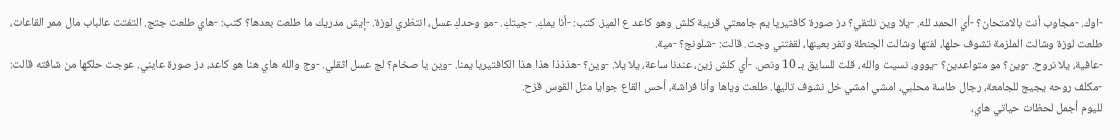-اوك. -مجاوب أنت بالامتحان؟ -أي الحمد لله. -يلا وين نلتقي؟ دز صورة كافتيريا يم جامعتي قريبة كلش وهو كاعد ع الميز. كتب: -أنا يمكِ. -جيتكِ. -مو وحدكِ عسل، انتظري لوزة. -إيش مدريك ما طلعت بعدها؟ كتب: -هاي طلعت جتج. التفتت عالباب مال ممر القاعات، طلعت لوزة وشالت الملزمة تشوف حلها، لفتها وشالت الجنطة وتفر بعينها، لقفتني وجت. قالت: -شلونج؟ -مية.
-عافية، يلا نروح. -وين؟ مو متواعدين؟ -يووو، نسيت والله، قلت للسايق بـ 10 ونص. -أي كلش زين، عندنا ساعة، يلا يلا. -وين؟ -هذذذا هذا هذا الكافتيريا يمنا. -وين يا صخام؟ لج عسل اثقلي. -وج والله هاي هنا هو كاعد، دز صورة عايني. عوجت حلكها من شافته قالت: -مكلف روحه يجيج للجامعة، رجال طاسة محلبي، امشي امشي خل نشوف تاليها. طلعت وياها وأنا فراشة، أحس القاع جوايا مثل القوس قزح.
لليوم أجمل لحظات حياتي هاي،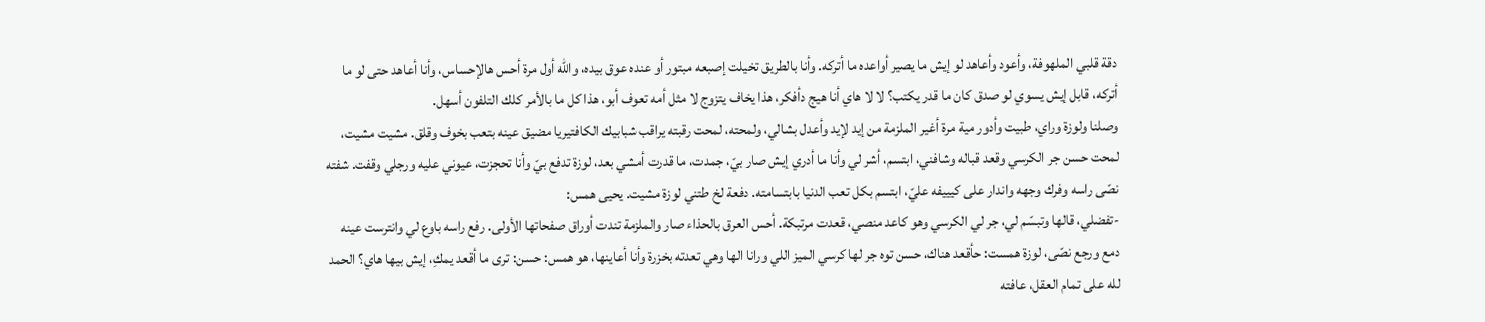دقة قلبي الملهوفة، وأعود وأعاهد لو إيش ما يصير أواعده ما أتركه. وأنا بالطريق تخيلت إصبعه مبتور أو عنده عوق بيده، والله أول مرة أحس هالإحساس، وأنا أعاهد حتى لو ما أتركه، قابل إيش يسوي لو صدق كان ما قدر يكتب؟ لا لا هاي أنا هيج دأفكر، هذا يخاف يتزوج لا مثل أمه تعوف أبو، هذا كل ما بالأمر كلك التلفون أسهل.
وصلنا ولوزة وراي، طبيت وأدور مية مرة أغير الملزمة من إيد لإيد وأعدل بشالي، ولمحته، لمحت رقبته يراقب شبابيك الكافتيريا مضيق عينه بتعب بخوف وقلق. مشيت مشيت، لمحت حسن جر الكرسي وقعد قباله وشافني، ابتسم، أشر لي وأنا ما أدري إيش صار بيّ، جمدت، ما قدرت أمشي بعد، لوزة تدفع بيّ وأنا تحجزت، عيوني عليه ورجلي وقفت. شفته نصّى راسه وفرك وجهه واندار على كيييفه عليّ، ابتسم بكل تعب الدنيا بابتسامته. دفعة لخ طتني لوزة مشيت. يحيى همس:
-تفضلي، قالها وتبسّم لي، جر لي الكرسي وهو كاعد منصي، قعدت مرتبكة. أحس العرق بالحذاء صار والملزمة تندت أوراق صفحاتها الأولى. رفع راسه باوع لي وانترست عينه دمع ورجع نصّى، لوزة همست: حأقعد هناك، حسن توه جر لها كرسي الميز اللي ورانا الها وهي تعدته بخزرة وأنا أعاينها، هو همس: حسن: ترى ما أقعد يمكِ، إيش بيها هاي؟ الحمد لله على تمام العقل، عافته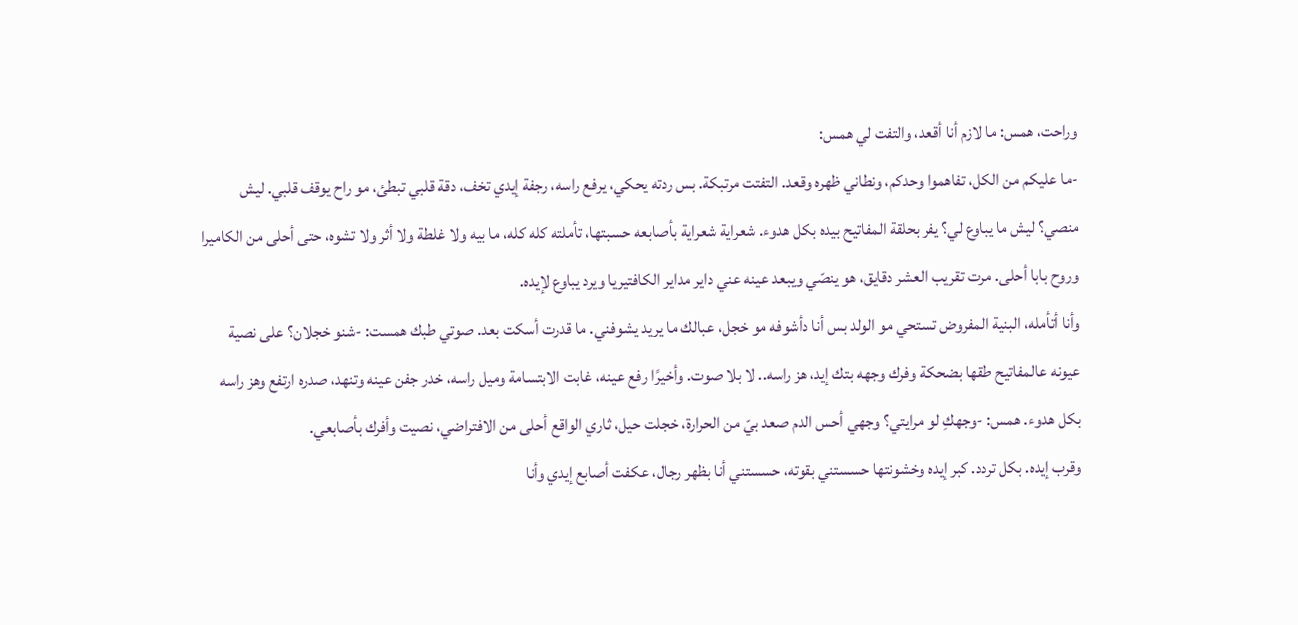وراحت، همس: ما لازم أنا أقعد، والتفت لي همس:
-ما عليكم من الكل، تفاهموا وحدكم، ونطاني ظهره وقعد. التفتت مرتبكة. بس ردته يحكي، يرفع راسه، رجفة إيدي تخف، دقة قلبي تبطئ، مو راح يوقف قلبي. ليش منصي؟ ليش ما يباوع لي؟ يفر بحلقة المفاتيح بيده بكل هدوء. شعراية شعراية بأصابعه حسبتها، تأملته كله كله، ما بيه ولا غلطة ولا أثر ولا تشوه، حتى أحلى من الكاميرا وروح بابا أحلى. مرت تقريب العشر دقايق، هو ينصّي ويبعد عينه عني داير مداير الكافتيريا ويرد يباوع لإيده.
وأنا أتأمله، البنية المفروض تستحي مو الولد بس أنا دأشوفه مو خجل، عبالك ما يريد يشوفني. ما قدرت أسكت بعد. صوتي طبك همست: -شنو خجلان؟ على نصية عيونه عالمفاتيح طقها بضحكة وفرك وجهه بتك إيد، هز راسه.. لا بلا صوت. وأخيرًا رفع عينه، غابت الابتسامة وميل راسه، خدر جفن عينه وتنهد، صدره ارتفع وهز راسه بكل هدوء. همس: -وجهكِ لو مرايتي؟ وجهي أحس الدم صعد بيّ من الحرارة، خجلت حيل، ثاري الواقع أحلى من الافتراضي، نصيت وأفرك بأصابعي.
وقرب إيده. بكل تردد. كبر إيده وخشونتها حسستني بقوته، حسستني أنا بظهر رجال، عكفت أصابع إيدي وأنا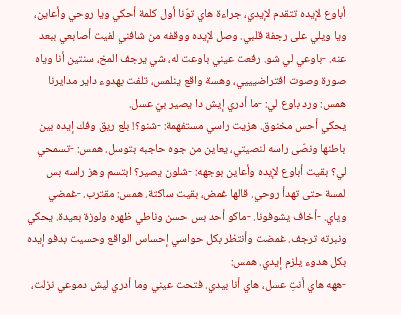أباوع لإيده تتقدم لإيدي، جراءة هاي توّنا أول كلمة أحكي ويا روحي وأعاين، ويا ويلي على رجفة قلبي. وصل لإيده ووقفه من شافني لفيت أصابعي ببعد عنه. -باوعي لي شو. رفعت عيني باوعت له، شي يرجف المخ، سنتين أنا وياه صورة وصوت افتراضيييي، وهسة واقع ينلمس، تلفت بهدوء داير مدايرنا همس: ورد باوع لي: -ما أدري إيش دا يصير بيّ عسل.
يحكي أحس مخنوق. هزيت راسي مستفهمة: -شنو؟! بلع ريق وفك إيده بين باطنها ونصّى راسه لنصيتي، يعاين من جوه حاجبه بتوسل. همس: -تسمحي لي؟ بقيت أباوع لإيده وأعاين بوجهه: -شلون يصير؟ ابتسم وهز راسه بس لمسة حتى تهدأ روحي. قالها غمض، بقيت ساكتة. همس: مقترب. -غمضي وياي. -أخاف يشوفونا. -ماكو أحد بس حسن وناطي ظهره ولوزة بعيدة. يحكي ونبرته ترجف. غمضت وأنتظر بكل حواسي إحساس الواقع وحسيت بدفو إيده بكل هدوء يلزم إيدي. همس:
-ههه هاي أنتِ عسل، هاي أنا بيدي. فتحت عيني وما أدري ليش دموعي نزلت،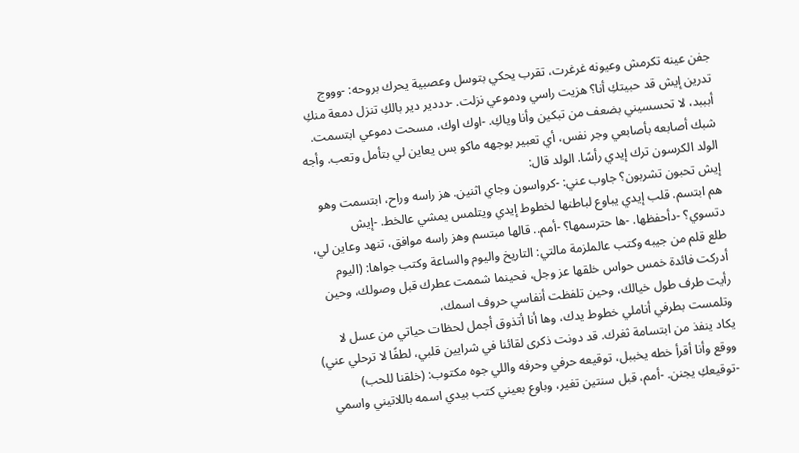جفن عينه تكرمش وعيونه غرغرت، تقرب يحكي بتوسل وعصبية يحرك بروحه: -وووج تدرين إيش قد حبيتكِ أنا؟ هزيت راسي ودموعي نزلت. -دددير دير بالكِ تنزل دمعة منكِ أبببد، لا تحسسيني بضعف من تبكين وأنا وياكِ. -اوك اوك، مسحت دموعي ابتسمت. شبك أصابعه بأصابعي وجر نفس، أي تعبير بوجهه ماكو بس يعاين لي بتأمل وتعب. وأجه الولد الكرسون ترك إيدي رأسًا. الولد قال:
إيش تحبون تشربون؟ جاوب عني: -كرواسون وجاي اثنين. هز راسه وراح، ابتسمت وهو هم ابتسم. قلب إيدي يباوع لباطنها لخطوط إيدي ويتلمس يمشي عالخط. -إيش دتسوي؟ -دأحفظها. -ها حترسمها؟ -أمم.. قالها مبتسم وهز راسه موافق، تنهد وعاين لي، طلع قلم من جيبه وكتب عالملزمة مالتي: التاريخ واليوم والساعة وكتب جواها: (اليوم أدركت فائدة خمس حواس خلقها عز وجل، فحينما شممت عطرك قبل وصولك، وحين رأيت طرف طول خيالك، وحين تلفظت أنفاسي حروف اسمك،
وتلمست بطرفي أناملي خطوط يدك، وها أنا أتذوق أجمل لحظات حياتي من عسل لا يكاد ينفذ من ابتسامة ثغرك. قد دونت ذكرى لقائنا في شرايين قلبي، لطفًا لا ترحلي عني) ووقع وأنا أقرأ خطه يخببل، توقيعه حرفي وحرفه واللي جوه مكتوب: (خلقنا للحب) -توقيعكِ يجنن. -أمم، قبل سنتين تغير، وباوع بعيني كتب بيدي اسمه باللاتيني واسمي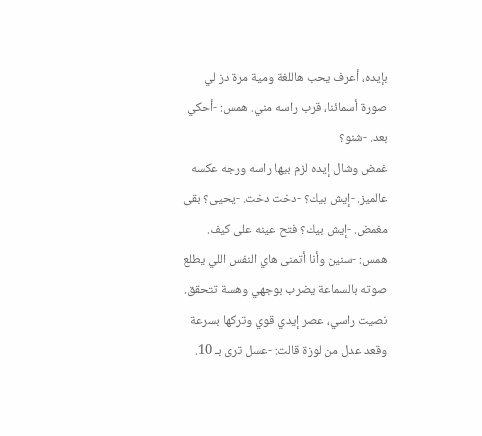بإيده، أعرف يحب هاللغة ومية مرة دز لي صورة أسمائنا، قرب راسه مني. همس: -أحكي بعد. -شنو؟
غمض وشال إيده لزم بيها راسه ورجه عكسه عالميز. -إيش بيك؟ -دخت دخت. -يحيى؟ بقى مغمض. -إيش بيك؟ فتح عينه على كيف. همس: -سنين وأنا أتمنى هاي النفس اللي يطلع صوته بالسماعة يضرب بوجهي وهسة تتحقق. نصيت راسي، عصر إيدي قوي وتركها بسرعة وقعد عدل من لوزة قالت: -عسل ترى بـ 10.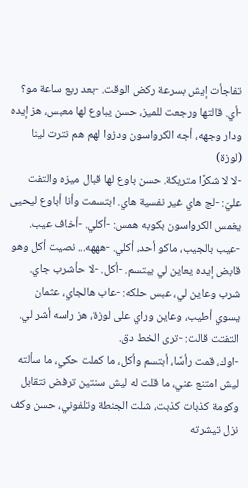تفاجأت إيش بسرعة ركض الوقت. -بعد ربع ساعة مو؟ -أي. قالتها ورجعت للميز، حسن يباوع لها معبس، هز إيده ودار وجهه، أجه الكرواسون ودزوا لهم هم نترت لينا (لوزة)
-لا لا شكرًا متريكة. حسن باوع لها قبال ميزه والتفت عليّ: -لج هاي غير نفسية هاي. ابتسمت وأنا أباوع ليحيى يغمس الكرواسون بكوبه همس: -أكلي. -أخاف عيب. -عيب بالجيب، ماكو أحد، أكلي. -هههه... نصيت أكل وهو قابض إيده يعاين لي يبتسم. -أكل. -لا حأشرب جاي. شرب وعاين لي، عبس حلكه: -عاب هالجاي، عثمان يسوي أطيب، وعاين وراي على لوزة، هز راسه أشر لي. التفتت قالت: -ترى الخط دق.
-اوك، قمت رأسًا، أبتسم وأكل، ما كملت حكي، ما سألته ليش امتنع عني، ما قلت له ليش سنتين ترفض نتقابل وكومة كذبات كذبت، شلت الجنطة وتلفوني، حسن وكف نزل تيشرته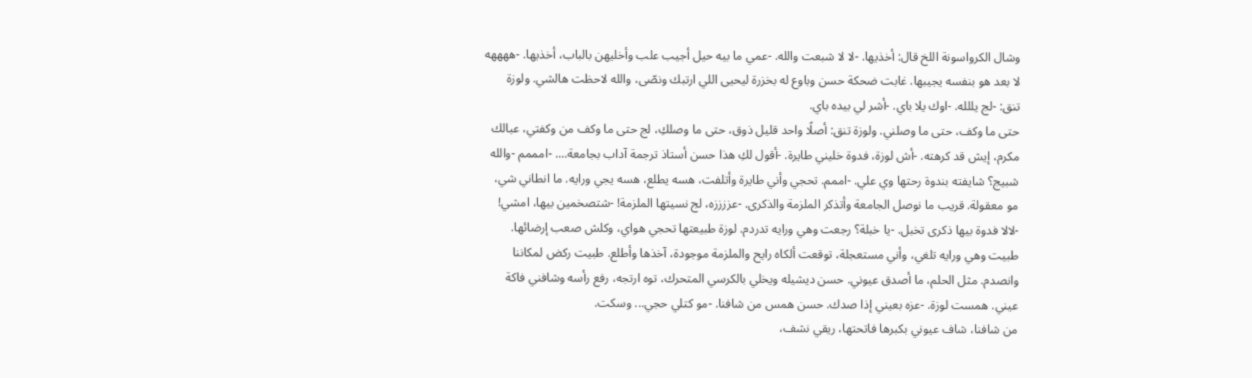وشال الكرواسونة اللخ قال: أخذيها. -لا لا شبعت والله. -عمي ما بيه حيل أجيب علب وأخليهن بالباب، أخذيها. -ههههه لا بعد هو بنفسه يجيبها. غابت ضحكة حسن وباوع له بخزرة ليحيى اللي ارتبك ونصّى، والله لاحظت هالشي. ولوزة تنق: -لج يللله. -اوك يلا باي. -أشر لي بيده باي.
حتى ما وكف، حتى ما وصلني. ولوزة تنق: أصلًا واحد قليل ذوق، حتى ما وصلكِ، لج حتى ما وكف من وكفتي، عبالك مكرم، إيش قد كرهته. -أش لوزة، فدوة خليني طايرة. -أقول لكِ هذا حسن أستاذ ترجمة آداب بجامعة.... -امممم -والله شبيج؟ شايفته بندوة رحتها وي علي. -اممم. تحجي وأني طايرة وأتلفت، هسه يطلع، هسه يجي ورايه. ما انطاني شي، مو معقولة. قريب ما نوصل الجامعة وأتذكر الملزمة والذكرى. -عززززه، لج نسيتها الملزمة! -شتصخمين بيها، امشي!
-لالا فدوة بيها ذكرى تخبل. -يا خبلة؟ رجعت وهي ورايه تدردم. لوزة طبيعتها تحجي هواي، وكلش صعب إرضائها. طبيت وهي ورايه تلغي، وأني مستعجلة، توقعت ألكاه رايح والملزمة موجودة، آخذها وأطلع. طبيت ركض لمكاننا وانصدم. مثل الحلم، ما أصدق عيوني. حسن ديشيله ويخلي بالكرسي المتحرك، توه ارتجه، رفع رأسه وشافني فاكة عيني. همست لوزة. -عزه بعيني إذا صدك. حسن همس من شافنا. -مو كتلي حجي... وسكت.
من شافنا، شاف عيوني بكبرها فاتحتها، ريقي نشف،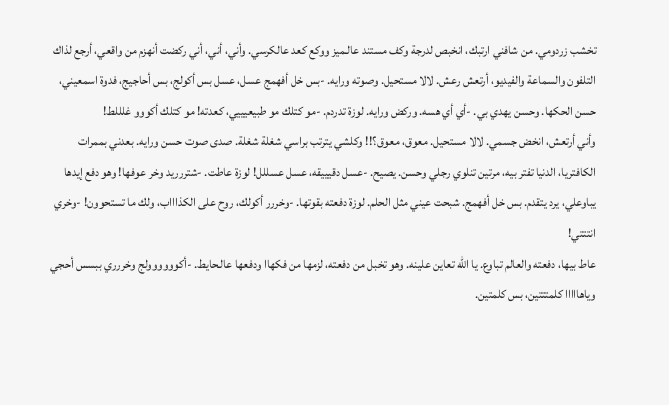تخشب زردومي. من شافني ارتبك، انخبص لدرجة وكف مستند عالـميز ووكع كعد عالكرسي. وأني، أني، أني ركضت أنهزم من واقعي، أرجع لذاك التلفون والسماعة والفيديو، أرتعش رعش. لالا مستحيل. وصوته ورايه. -بس خل أفهمج عسل، عسل بس أكولج، بس أحاجيج، فدوة اسمعيني، حسن الحكها. وحسن يهدي بي. -أي أي هسه. وركض ورايه. لوزة تدردم. -مو كتلك مو طبيعيييي، كعدته! مو كتلك أكووو غلللط!
وأني أرتعش، انخض جسمي. لالا مستحيل. معوق، معوق؟!! وكلشي يترتب براسي شغلة شغلة. صدى صوت حسن ورايه. بعدني بممرات الكافتريا، الدنيا تفتر بيه، مرتين تنلوي رجلي وحسن. يصيح. -عسل دقيييقه، عسل عسللل! لوزة عاطت. -شتررريد وخر عوفها! وهو دفع إيدها يباوعلي، يرد يتقدم. بس خل أفهمج. شبحت عيني مثل الحلم. لوزة دفعته بقوتها. -وخررر أكولك، روح على الكذاااب، ولك ما تستحوون! -وخري انتتتي!
عاط بيها، دفعته والعالم تباوع. يا الله تعاين علينه. وهو تخبل من دفعته، لزمها من فكهاا ودفعها عالـحايط. -أكوووووولج وخررري ببسس أحجي وياهااااا كلمتتتين، بس كلمتين.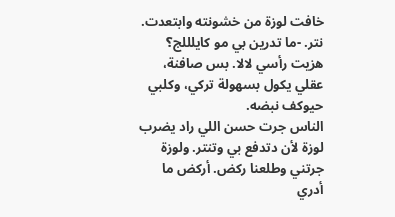خافت لوزة من خشونته وابتعدت. نتر. -ما تدرين بي مو كايلللج؟ هزيت رأسي لالا. بس صافنة، عقلي يكول بسهولة تركي، وكلبي حيوكف نبضه.
الناس جرت حسن اللي راد يضرب لوزة لأن دتدفع بي وتنتر. ولوزة جرتني وطلعنا ركض. أركض ما أدري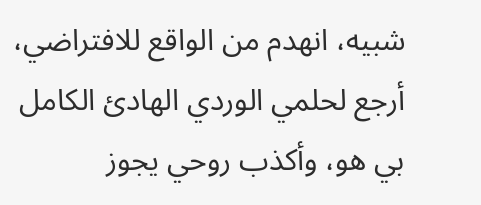شبيه، انهدم من الواقع للافتراضي، أرجع لحلمي الوردي الهادئ الكامل بي هو، وأكذب روحي يجوز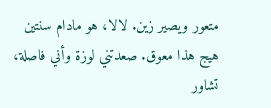متعور ويصير زين. لالا، هو مادام سنتين هيج هذا معوق. صعدتني لوزة وأني فاصلة، تشاور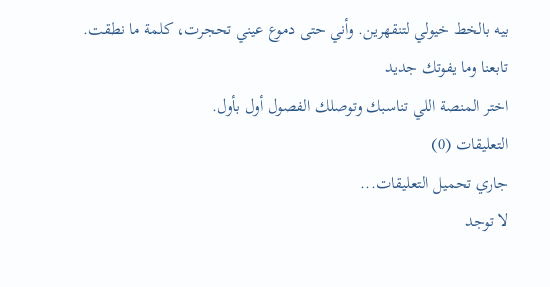بيه بالخط خيولي لتنقهرين. وأني حتى دموع عيني تحجرت، كلمة ما نطقت.
تابعنا وما يفوتك جديد
اختر المنصة اللي تناسبك وتوصلك الفصول أول بأول.
التعليقات (0)
جاري تحميل التعليقات...
لا توجد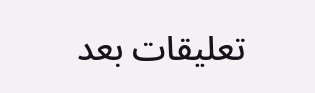تعليقات بعد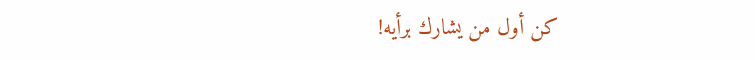كن أول من يشارك برأيه!